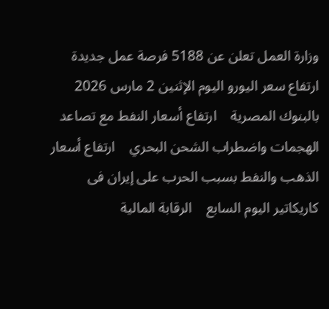وزارة العمل تعلن عن 5188 فرصة عمل جديدة    ارتفاع سعر اليورو اليوم الإثنين 2 مارس 2026 بالبنوك المصرية    ارتفاع أسعار النفط مع تصاعد الهجمات واضطراب الشحن البحري    ارتفاع أسعار الذهب والنفط بسبب الحرب على إيران فى كاريكاتير اليوم السابع    الرقابة المالية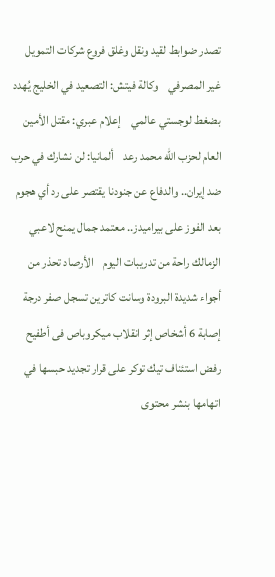تصدر ضوابط لقيد ونقل وغلق فروع شركات التمويل غير المصرفي    وكالة فيتش: التصعيد في الخليج يُهدد بضغط لوجستي عالمي    إعلام عبري: مقتل الأمين العام لحزب الله محمد رعد    ألمانيا: لن نشارك في حرب ضد إيران.. والدفاع عن جنودنا يقتصر على رد أي هجوم    بعد الفوز على بيراميدز.. معتمد جمال يمنح لاعبي الزمالك راحة من تدريبات اليوم    الأرصاد تحذر من أجواء شديدة البرودة وسانت كاترين تسجل صفر درجة    إصابة 6 أشخاص إثر انقلاب ميكروباص فى أطفيح    رفض استئناف تيك توكر على قرار تجديد حبسها في اتهامها بنشر محتوى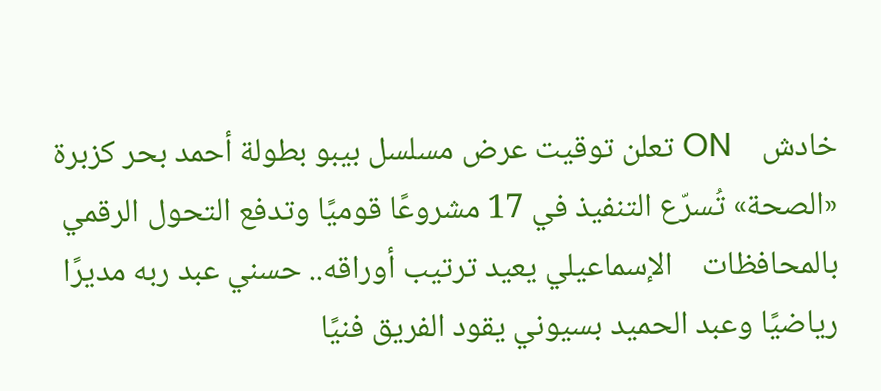خادش    ON تعلن توقيت عرض مسلسل بيبو بطولة أحمد بحر كزبرة    «الصحة» تُسرّع التنفيذ في 17 مشروعًا قوميًا وتدفع التحول الرقمي بالمحافظات    الإسماعيلي يعيد ترتيب أوراقه.. حسني عبد ربه مديرًا رياضيًا وعبد الحميد بسيوني يقود الفريق فنيًا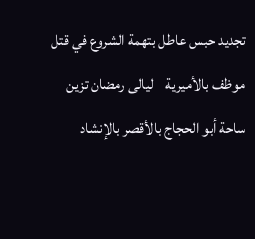تجديد حبس عاطل بتهمة الشروع في قتل موظف بالأميرية    ليالى رمضان تزين ساحة أبو الحجاج بالأقصر بالإنشاد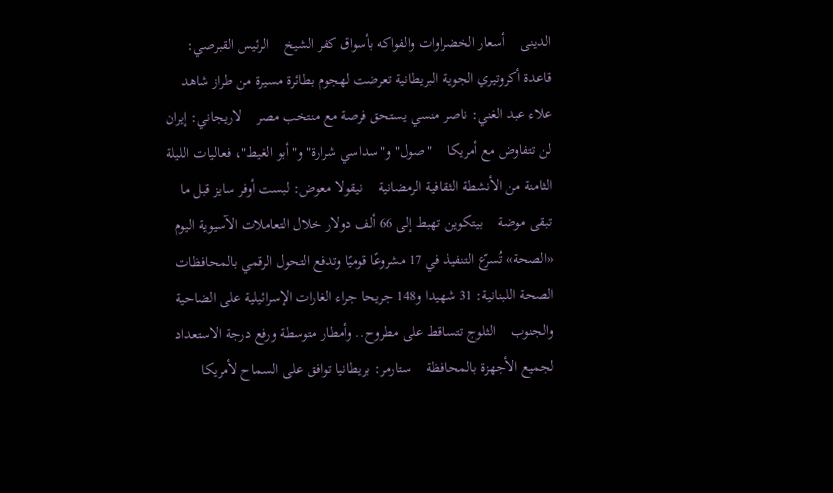الدينى    أسعار الخضراوات والفواكه بأسواق كفر الشيخ    الرئيس القبرصي: قاعدة أكروتيري الجوية البريطانية تعرضت لهجوم بطائرة مسيرة من طراز شاهد    علاء عبد الغني: ناصر منسي يستحق فرصة مع منتخب مصر    لاريجاني: إيران لن تتفاوض مع أمريكا    "صول" و"سداسي شرارة" و"أبو الغيط"، فعاليات الليلة الثامنة من الأنشطة الثقافية الرمضانية    نيقولا معوض: لبست أوفر سايز قبل ما تبقى موضة    بيتكوين تهبط إلى 66 ألف دولار خلال التعاملات الآسيوية اليوم    «الصحة» تُسرّع التنفيذ في 17 مشروعًا قوميًا وتدفع التحول الرقمي بالمحافظات    الصحة اللبنانية: 31 شهيدا و148 جريحا جراء الغارات الإسرائيلية على الضاحية والجنوب    الثلوج تتساقط على مطروح.. وأمطار متوسطة ورفع درجة الاستعداد لجميع الأجهزة بالمحافظة    ستارمر: بريطانيا توافق على السماح لأمريكا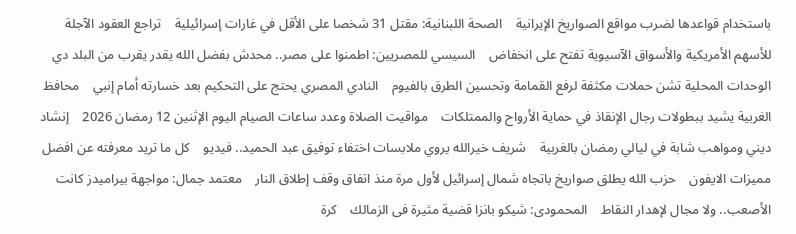باستخدام قواعدها لضرب مواقع الصواريخ الإيرانية    الصحة اللبنانية: مقتل 31 شخصا على الأقل في غارات إسرائيلية    تراجع العقود الآجلة للأسهم الأمريكية والأسواق الآسيوية تفتح على انخفاض    السيسي للمصريين: اطمنوا على مصر.. محدش بفضل الله يقدر يقرب من البلد دي    الوحدات المحلية تشن حملات مكثفة لرفع القمامة وتحسين الطرق بالفيوم    النادي المصري يحتج على التحكيم بعد خسارته أمام إنبي    محافظ الغربية يشيد ببطولات رجال الإنقاذ في حماية الأرواح والممتلكات    مواقيت الصلاة وعدد ساعات الصيام اليوم الإثنين 12 رمضان 2026    إنشاد ديني ومواهب شابة في ليالي رمضان بالغربية    شريف خيرالله يروي ملابسات اختفاء توفيق عبد الحميد.. فيديو    كل ما تريد معرفته عن افضل مميزات الايفون    حزب الله يطلق صواريخ باتجاه شمال إسرائيل لأول مرة منذ اتفاق وقف إطلاق النار    معتمد جمال: مواجهة بيراميدز كانت الأصعب.. ولا مجال لإهدار النقاط    المحمودى: شيكو بانزا قضية مثيرة فى الزمالك    كرة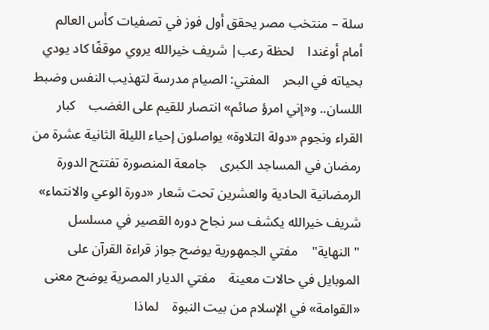سلة – منتخب مصر يحقق أول فوز في تصفيات كأس العالم أمام أوغندا    لحظة رعب| شريف خيرالله يروي موقفًا كاد يودي بحياته في البحر    المفتي: الصيام مدرسة لتهذيب النفس وضبط اللسان.. و«إني امرؤ صائم» انتصار للقيم على الغضب    كبار القراء ونجوم «دولة التلاوة» يواصلون إحياء الليلة الثانية عشرة من رمضان في المساجد الكبرى    جامعة المنصورة تفتتح الدورة الرمضانية الحادية والعشرين تحت شعار «دورة الوعي والانتماء»    شريف خيرالله يكشف سر نجاح دوره القصير في مسلسل "النهاية"    مفتي الجمهورية يوضح جواز قراءة القرآن على الموبايل في حالات معينة    مفتي الديار المصرية يوضح معنى «القوامة» في الإسلام من بيت النبوة    لماذا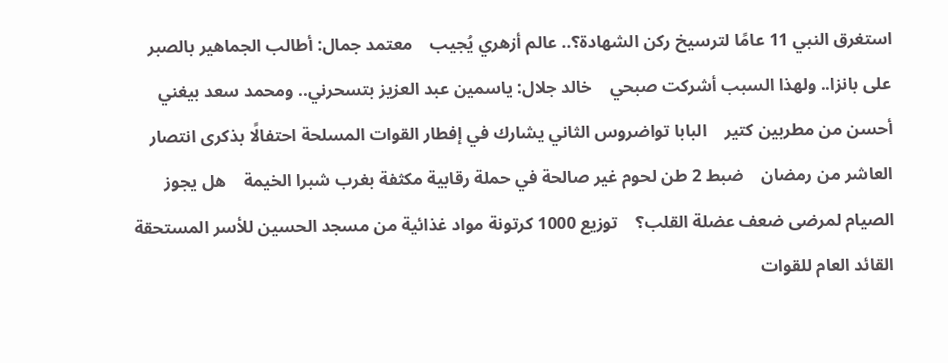استغرق النبي 11 عامًا لترسيخ ركن الشهادة؟.. عالم أزهري يُجيب    معتمد جمال: أطالب الجماهير بالصبر على بانزا.. ولهذا السبب أشركت صبحي    خالد جلال: ياسمين عبد العزيز بتسحرني.. ومحمد سعد بيغني أحسن من مطربين كتير    البابا تواضروس الثاني يشارك في إفطار القوات المسلحة احتفالًا بذكرى انتصار العاشر من رمضان    ضبط 2 طن لحوم غير صالحة في حملة رقابية مكثفة بغرب شبرا الخيمة    هل يجوز الصيام لمرضى ضعف عضلة القلب؟    توزيع 1000 كرتونة مواد غذائية من مسجد الحسين للأسر المستحقة    القائد العام للقوات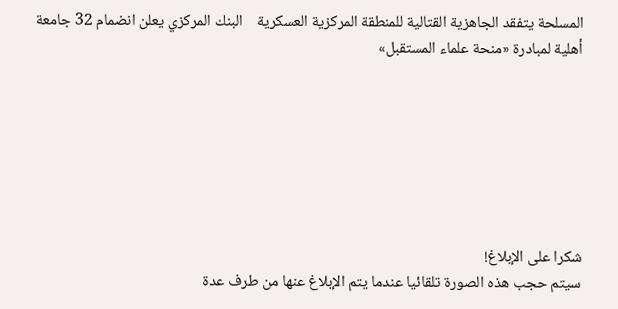المسلحة يتفقد الجاهزية القتالية للمنطقة المركزية العسكرية    البنك المركزي يعلن انضمام 32 جامعة أهلية لمبادرة «منحة علماء المستقبل»







شكرا على الإبلاغ!
سيتم حجب هذه الصورة تلقائيا عندما يتم الإبلاغ عنها من طرف عدة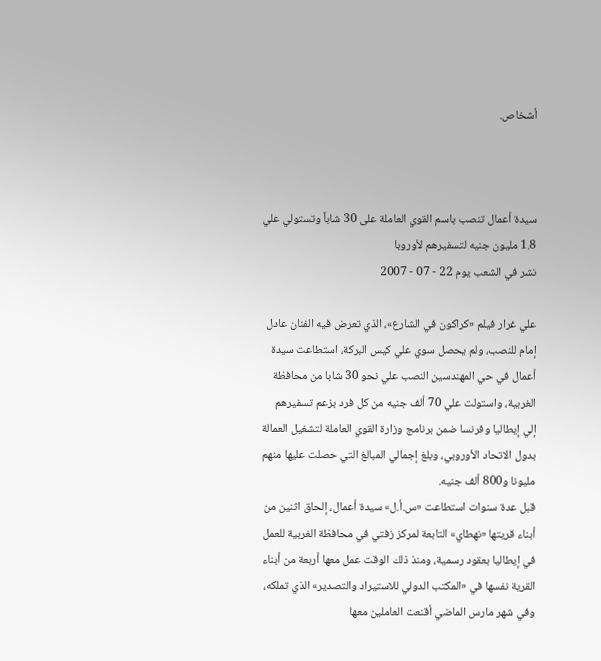أشخاص.



سيدة أعمال تنصب باسم القوي العاملة على 30 شاباً وتستولي علي 1.8 مليون جنيه لتسفيرهم لأوروبا
نشر في الشعب يوم 22 - 07 - 2007

علي غرار فيلم «كراكون في الشارع»، الذي تعرض فيه الفنان عادل إمام للنصب، ولم يحصل سوي علي كيس البركة، استطاعت سيدة أعمال في حي المهندسين النصب علي نحو 30 شابا من محافظة الغربية، واستولت علي 70 ألف جنيه من كل فرد بزعم تسفيرهم إلي إيطاليا وفرنسا ضمن برنامج وزارة القوي العاملة لتشغيل العمالة بدول الاتحاد الأوروبي، وبلغ إجمالي المبالغ التي حصلت عليها منهم مليونا و800 ألف جنيه.
قبل عدة سنوات استطاعت «س.أ.ل» سيدة أعمال، إلحاق اثنين من أبناء قريتها «نهطاي» التابعة لمركز زفتي في محافظة الغربية للعمل في إيطاليا بعقود رسمية، ومنذ ذلك الوقت عمل معها أربعة من أبناء القرية نفسها في «المكتب الدولي للاستيراد والتصدير» الذي تملكه، وفي شهر مارس الماضي أقنعت العاملين معها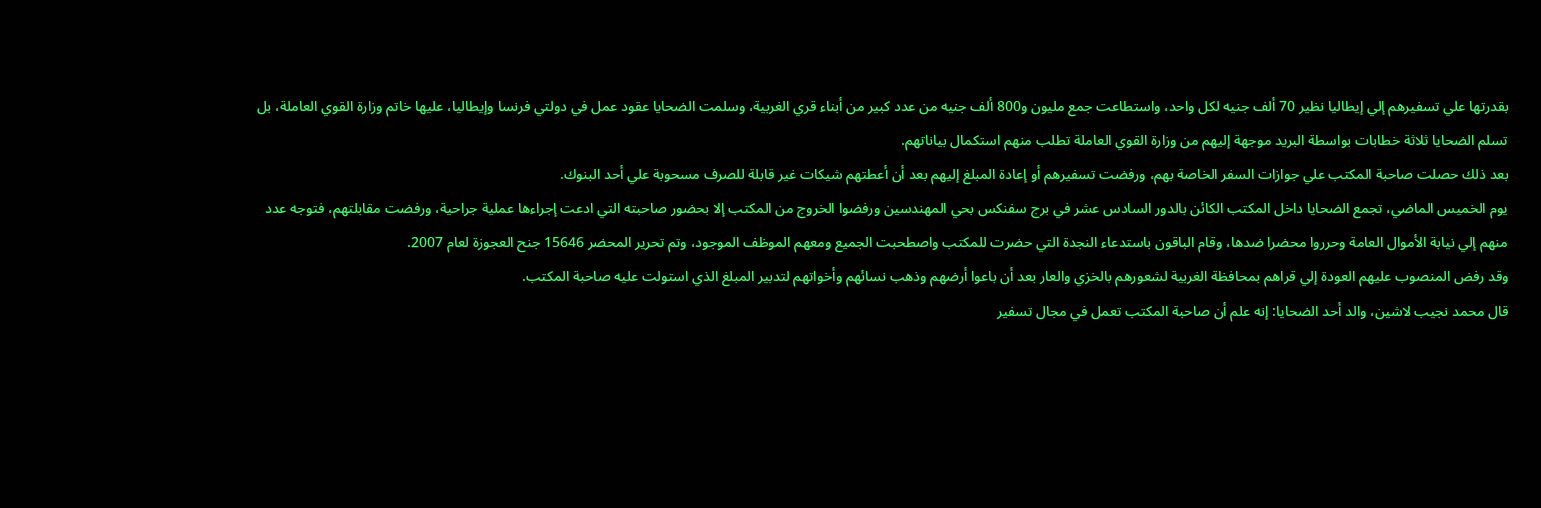بقدرتها علي تسفيرهم إلي إيطاليا نظير 70 ألف جنيه لكل واحد، واستطاعت جمع مليون و800 ألف جنيه من عدد كبير من أبناء قري الغربية، وسلمت الضحايا عقود عمل في دولتي فرنسا وإيطاليا، عليها خاتم وزارة القوي العاملة، بل تسلم الضحايا ثلاثة خطابات بواسطة البريد موجهة إليهم من وزارة القوي العاملة تطلب منهم استكمال بياناتهم.
بعد ذلك حصلت صاحبة المكتب علي جوازات السفر الخاصة بهم، ورفضت تسفيرهم أو إعادة المبلغ إليهم بعد أن أعطتهم شيكات غير قابلة للصرف مسحوبة علي أحد البنوك.
يوم الخميس الماضي، تجمع الضحايا داخل المكتب الكائن بالدور السادس عشر في برج سفنكس بحي المهندسين ورفضوا الخروج من المكتب إلا بحضور صاحبته التي ادعت إجراءها عملية جراحية، ورفضت مقابلتهم، فتوجه عدد منهم إلي نيابة الأموال العامة وحرروا محضرا ضدها، وقام الباقون باستدعاء النجدة التي حضرت للمكتب واصطحبت الجميع ومعهم الموظف الموجود، وتم تحرير المحضر 15646 جنح العجوزة لعام 2007.
وقد رفض المنصوب عليهم العودة إلي قراهم بمحافظة الغربية لشعورهم بالخزي والعار بعد أن باعوا أرضهم وذهب نسائهم وأخواتهم لتدبير المبلغ الذي استولت عليه صاحبة المكتب.
قال محمد نجيب لاشين، والد أحد الضحايا: إنه علم أن صاحبة المكتب تعمل في مجال تسفير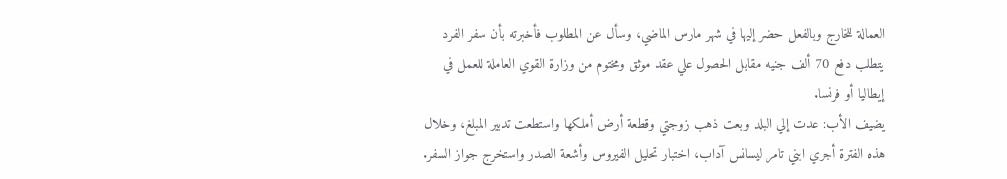العمالة للخارج وبالفعل حضر إليها في شهر مارس الماضي، وسأل عن المطلوب فأخبرته بأن سفر الفرد يتطلب دفع 70 ألف جنيه مقابل الحصول علي عقد موثق ومختوم من وزارة القوي العاملة للعمل في إيطاليا أو فرنسا.
يضيف الأب: عدت إلي البلد وبعت ذهب زوجتي وقطعة أرض أملكها واستطعت تدبير المبلغ، وخلال هذه الفترة أجري ابني تامر ليسانس آداب، اختبار تحليل الفيروس وأشعة الصدر واستخرج جواز السفر.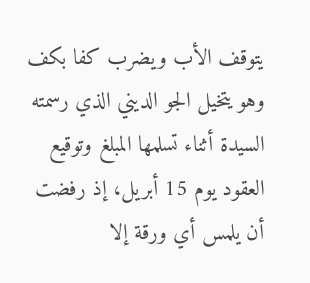يتوقف الأب ويضرب كفا بكف وهو يتخيل الجو الديني الذي رسمته السيدة أثناء تسلمها المبلغ وتوقيع العقود يوم 15 أبريل، إذ رفضت أن يلمس أي ورقة إلا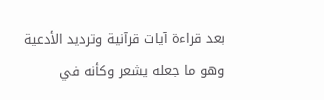بعد قراءة آيات قرآنية وترديد الأدعية وهو ما جعله يشعر وكأنه في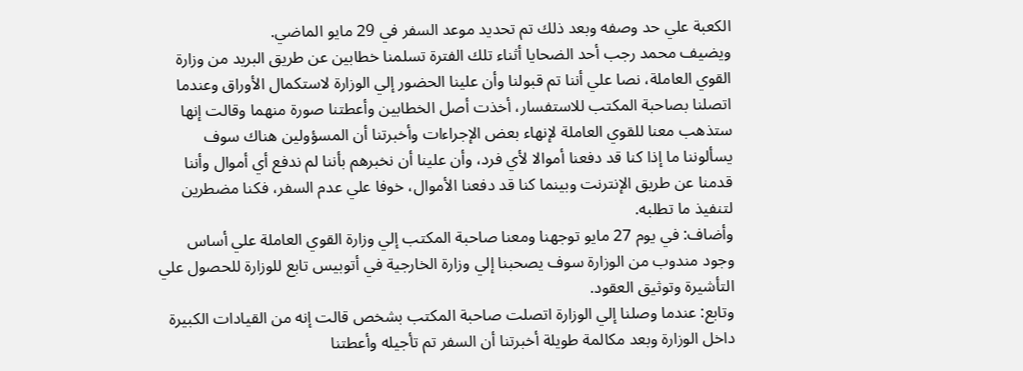الكعبة علي حد وصفه وبعد ذلك تم تحديد موعد السفر في 29 مايو الماضي.
ويضيف محمد رجب أحد الضحايا أثناء تلك الفترة تسلمنا خطابين عن طريق البريد من وزارة القوي العاملة، نصا علي أننا تم قبولنا وأن علينا الحضور إلي الوزارة لاستكمال الأوراق وعندما اتصلنا بصاحبة المكتب للاستفسار، أخذت أصل الخطابين وأعطتنا صورة منهما وقالت إنها ستذهب معنا للقوي العاملة لإنهاء بعض الإجراءات وأخبرتنا أن المسؤولين هناك سوف يسألوننا ما إذا كنا قد دفعنا أموالا لأي فرد، وأن علينا أن نخبرهم بأننا لم ندفع أي أموال وأننا قدمنا عن طريق الإنترنت وبينما كنا قد دفعنا الأموال، خوفا علي عدم السفر، فكنا مضطرين لتنفيذ ما تطلبه.
وأضاف: في يوم 27 مايو توجهنا ومعنا صاحبة المكتب إلي وزارة القوي العاملة علي أساس وجود مندوب من الوزارة سوف يصحبنا إلي وزارة الخارجية في أتوبيس تابع للوزارة للحصول علي التأشيرة وتوثيق العقود.
وتابع: عندما وصلنا إلي الوزارة اتصلت صاحبة المكتب بشخص قالت إنه من القيادات الكبيرة داخل الوزارة وبعد مكالمة طويلة أخبرتنا أن السفر تم تأجيله وأعطتنا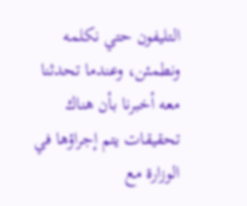التليفون حتي نكلمه ونطمئن، وعندما تحدثنا معه أخبرنا بأن هناك تحقيقات يتم إجراؤها في الوزارة مع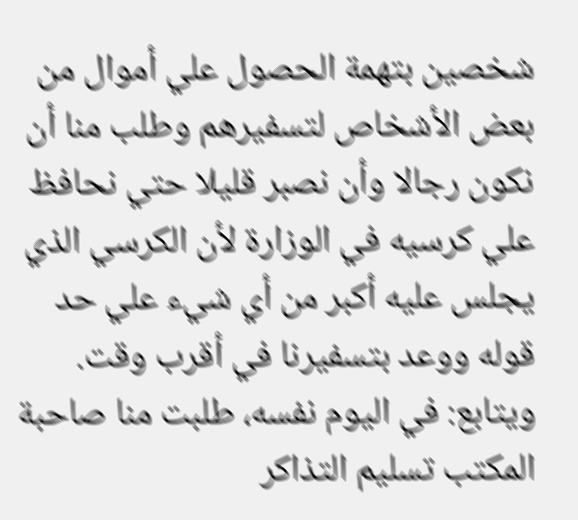شخصين بتهمة الحصول علي أموال من بعض الأشخاص لتسفيرهم وطلب منا أن نكون رجالا وأن نصبر قليلا حتي نحافظ علي كرسيه في الوزارة لأن الكرسي الذي يجلس عليه أكبر من أي شيء علي حد قوله ووعد بتسفيرنا في أقرب وقت.
ويتابع: في اليوم نفسه، طلبت منا صاحبة المكتب تسليم التذاكر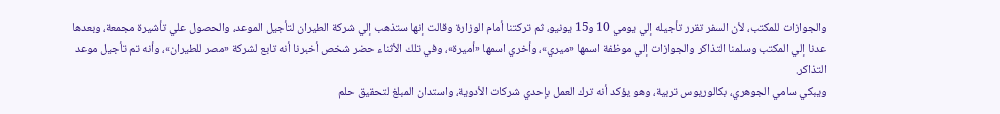والجوازات للمكتب، لأن السفر تقرر تأجيله إلي يومي 10 و15 يونيو، ثم تركتنا أمام الوزارة وقالت إنها ستذهب إلي شركة الطيران لتأجيل الموعد، والحصول علي تأشيرة مجمعة، وبعدها عدنا إلي المكتب وسلمنا التذاكر والجوازات إلي موظفة اسمها «ميري»، وأخري اسمها «أميرة»، وفي تلك الأثناء حضر شخص أخبرنا أنه تابع لشركة «مصر للطيران»، وأنه تم تأجيل موعد التذاكر.
ويبكي سامي الجوهري، بكالوريوس تربية، وهو يؤكد أنه ترك العمل بإحدي شركات الأدوية، واستدان المبلغ لتحقيق حلم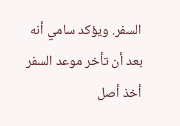السفر. ويؤكد سامي أنه بعد أن تأخر موعد السفر أخذ أصل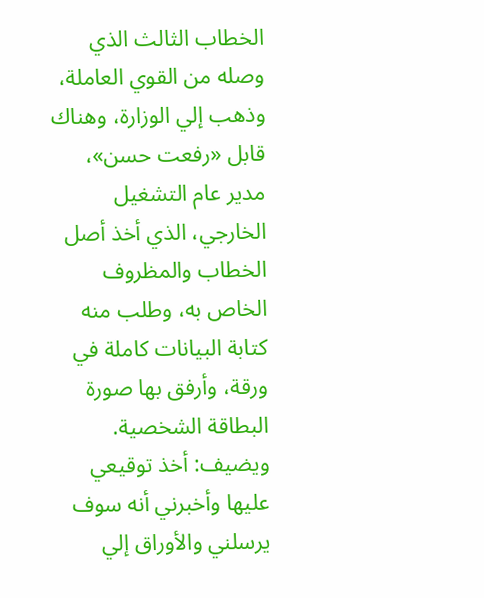الخطاب الثالث الذي وصله من القوي العاملة، وذهب إلي الوزارة، وهناك قابل «رفعت حسن»، مدير عام التشغيل الخارجي، الذي أخذ أصل الخطاب والمظروف الخاص به، وطلب منه كتابة البيانات كاملة في ورقة، وأرفق بها صورة البطاقة الشخصية.
ويضيف: أخذ توقيعي عليها وأخبرني أنه سوف يرسلني والأوراق إلي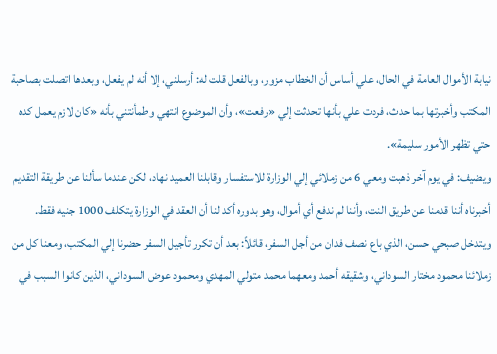نيابة الأموال العامة في الحال، علي أساس أن الخطاب مزور، وبالفعل قلت له: أرسلني، إلا أنه لم يفعل، وبعدها اتصلت بصاحبة المكتب وأخبرتها بما حدث، فردت علي بأنها تحدثت إلي «رفعت»، وأن الموضوع انتهي وطمأنتني بأنه «كان لازم يعمل كده حتي تظهر الأمور سليمة».
ويضيف: في يوم آخر ذهبت ومعي 6 من زملائي إلي الوزارة للاستفسار وقابلنا العميد نهاد، لكن عندما سألنا عن طريقة التقديم أخبرناه أننا قدمنا عن طريق النت، وأننا لم ندفع أي أموال، وهو بدوره أكد لنا أن العقد في الوزارة يتكلف 1000 جنيه فقط.
ويتدخل صبحي حسن، الذي باع نصف فدان من أجل السفر، قائلاً: بعد أن تكرر تأجيل السفر حضرنا إلي المكتب، ومعنا كل من زملائنا محمود مختار السوداني، وشقيقه أحمد ومعهما محمد متولي المهدي ومحمود عوض السوداني، الذين كانوا السبب في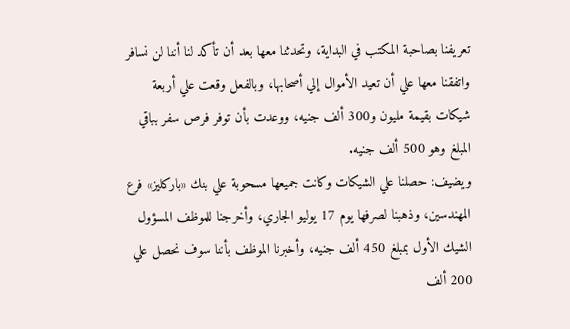تعريفنا بصاحبة المكتب في البداية، وتحدثنا معها بعد أن تأكد لنا أننا لن نسافر واتفقنا معها علي أن تعيد الأموال إلي أصحابها، وبالفعل وقعت علي أربعة شيكات بقيمة مليون و300 ألف جنيه، ووعدت بأن توفر فرص سفر بباقي المبلغ وهو 500 ألف جنيه.
ويضيف: حصلنا علي الشيكات وكانت جميعها مسحوبة علي بنك «باركليز» فرع المهندسين، وذهبنا لصرفها يوم 17 يوليو الجاري، وأخرجنا للموظف المسؤول الشيك الأول بمبلغ 450 ألف جنيه، وأخبرنا الموظف بأننا سوف نحصل علي 200 ألف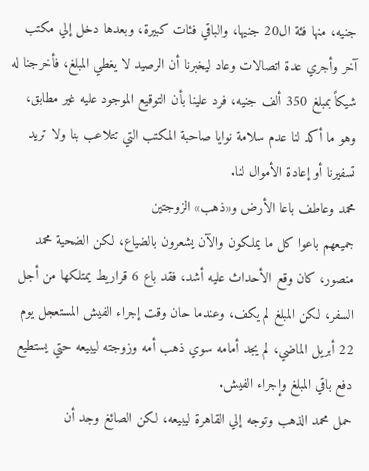جنيه، منها فئة ال20 جنيها، والباقي فئات كبيرة، وبعدها دخل إلي مكتب آخر وأجري عدة اتصالات وعاد ليخبرنا أن الرصيد لا يغطي المبلغ، فأخرجنا له شيكاً بمبلغ 350 ألف جنيه، فرد علينا بأن التوقيع الموجود عليه غير مطابق، وهو ما أكد لنا عدم سلامة نوايا صاحبة المكتب التي تتلاعب بنا ولا تريد تسفيرنا أو إعادة الأموال لنا.
محمد وعاطف باعا الأرض و«ذهب» الزوجتين
جميعهم باعوا كل ما يملكون والآن يشعرون بالضياع، لكن الضحية محمد منصور، كان وقع الأحداث عليه أشد، فقد باع 6 قراريط يمتلكها من أجل السفر، لكن المبلغ لم يكف، وعندما حان وقت إجراء الفيش المستعجل يوم 22 أبريل الماضي، لم يجد أمامه سوي ذهب أمه وزوجته ليبيعه حتي يستطيع دفع باقي المبلغ وإجراء الفيش.
حمل محمد الذهب وتوجه إلي القاهرة ليبيعه، لكن الصائغ وجد أن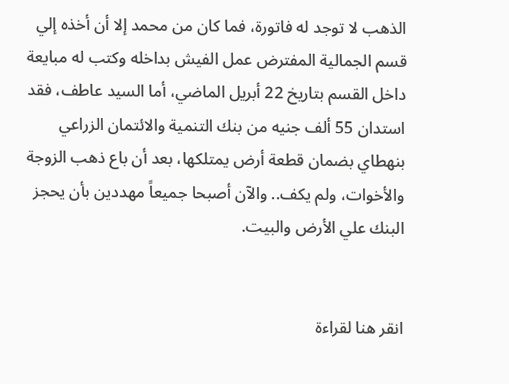الذهب لا توجد له فاتورة، فما كان من محمد إلا أن أخذه إلي قسم الجمالية المفترض عمل الفيش بداخله وكتب له مبايعة داخل القسم بتاريخ 22 أبريل الماضي، أما السيد عاطف، فقد استدان 55 ألف جنيه من بنك التنمية والائتمان الزراعي بنهطاي بضمان قطعة أرض يمتلكها، بعد أن باع ذهب الزوجة والأخوات، ولم يكف.. والآن أصبحا جميعاً مهددين بأن يحجز البنك علي الأرض والبيت.


انقر هنا لقراءة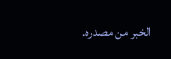الخبر من مصدره.